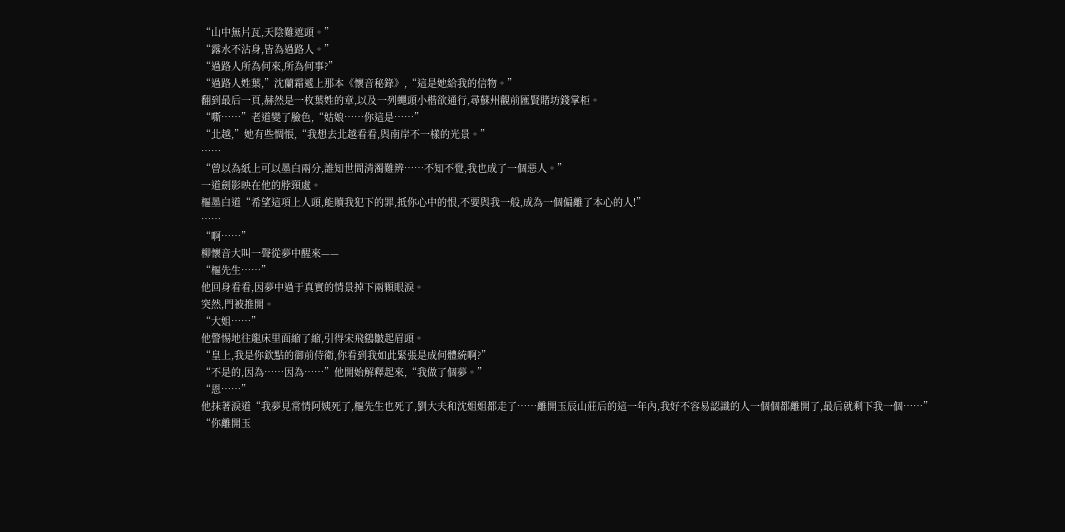“山中無片瓦,天陰難遮頭。”
“露水不沾身,皆為過路人。”
“過路人所為何來,所為何事?”
“過路人姓葉,”沈蘭霜遞上那本《懷音秘錄》,“這是她給我的信物。”
翻到最后一頁,赫然是一枚葉姓的章,以及一列蠅頭小楷欲通行,尋蘇州觀前匯賢賭坊錢掌柜。
“嘶……”老道變了臉色,“姑娘……你這是……”
“北越,”她有些惆悵,“我想去北越看看,與南岸不一樣的光景。”
……
“曾以為紙上可以墨白兩分,誰知世間清濁難辨……不知不覺,我也成了一個惡人。”
一道劍影映在他的脖頸處。
樞墨白道“希望這項上人頭,能贖我犯下的罪,抵你心中的恨,不要與我一般,成為一個偏離了本心的人!”
……
“啊……”
柳懷音大叫一聲從夢中醒來——
“樞先生……”
他回身看看,因夢中過于真實的情景掉下兩顆眼淚。
突然,門被推開。
“大姐……”
他警惕地往龍床里面縮了縮,引得宋飛鷂皺起眉頭。
“皇上,我是你欽點的御前侍衛,你看到我如此緊張是成何體統啊?”
“不是的,因為……因為……”他開始解釋起來,“我做了個夢。”
“恩……”
他抹著淚道“我夢見常情阿姨死了,樞先生也死了,劉大夫和沈姐姐都走了……離開玉辰山莊后的這一年內,我好不容易認識的人一個個都離開了,最后就剩下我一個……”
“你離開玉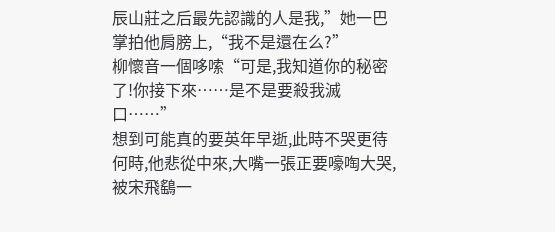辰山莊之后最先認識的人是我,”她一巴掌拍他肩膀上,“我不是還在么?”
柳懷音一個哆嗦“可是,我知道你的秘密了!你接下來……是不是要殺我滅口……”
想到可能真的要英年早逝,此時不哭更待何時,他悲從中來,大嘴一張正要嚎啕大哭,被宋飛鷂一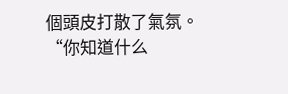個頭皮打散了氣氛。
“你知道什么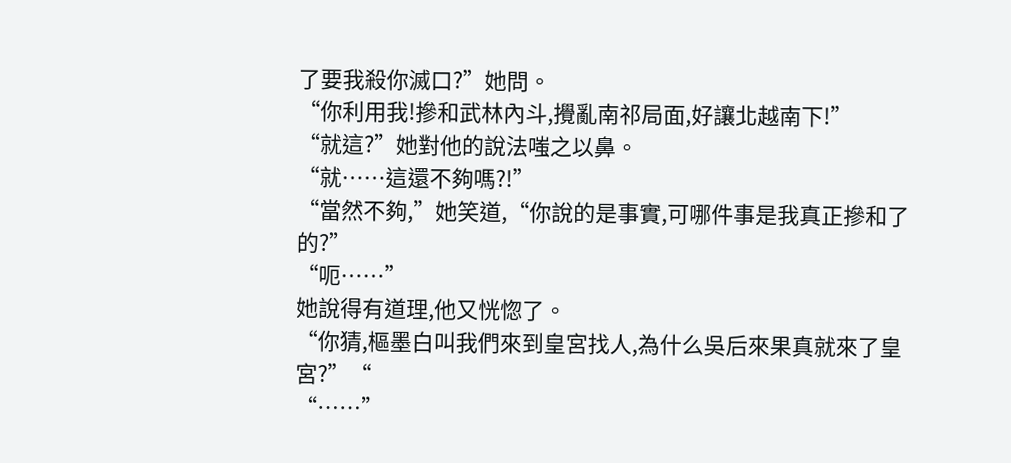了要我殺你滅口?”她問。
“你利用我!摻和武林內斗,攪亂南祁局面,好讓北越南下!”
“就這?”她對他的說法嗤之以鼻。
“就……這還不夠嗎?!”
“當然不夠,”她笑道,“你說的是事實,可哪件事是我真正摻和了的?”
“呃……”
她說得有道理,他又恍惚了。
“你猜,樞墨白叫我們來到皇宮找人,為什么吳后來果真就來了皇宮?”“
“……”